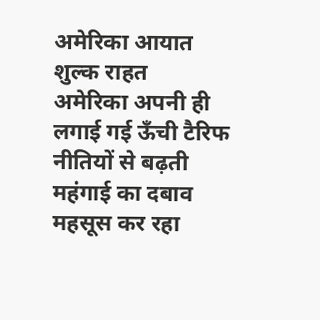अमेरिका आयात शुल्क राहत
अमेरिका अपनी ही लगाई गई ऊँची टैरिफ नीतियों से बढ़ती महंगाई का दबाव महसूस कर रहा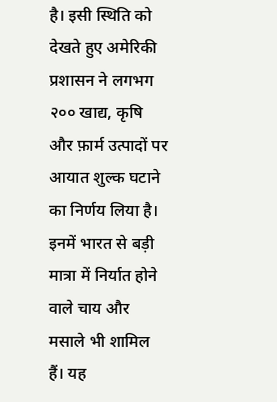है। इसी स्थिति को देखते हुए अमेरिकी प्रशासन ने लगभग २०० खाद्य, कृषि और फ़ार्म उत्पादों पर आयात शुल्क घटाने का निर्णय लिया है। इनमें भारत से बड़ी मात्रा में निर्यात होने वाले चाय और मसाले भी शामिल हैं। यह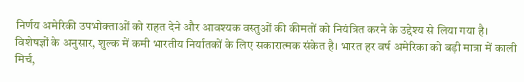निर्णय अमेरिकी उपभोक्ताओं को राहत देने और आवश्यक वस्तुओं की कीमतों को नियंत्रित करने के उद्देश्य से लिया गया है।
विशेषज्ञों के अनुसार, शुल्क में कमी भारतीय निर्यातकों के लिए सकारात्मक संकेत है। भारत हर वर्ष अमेरिका को बड़ी मात्रा में काली मिर्च,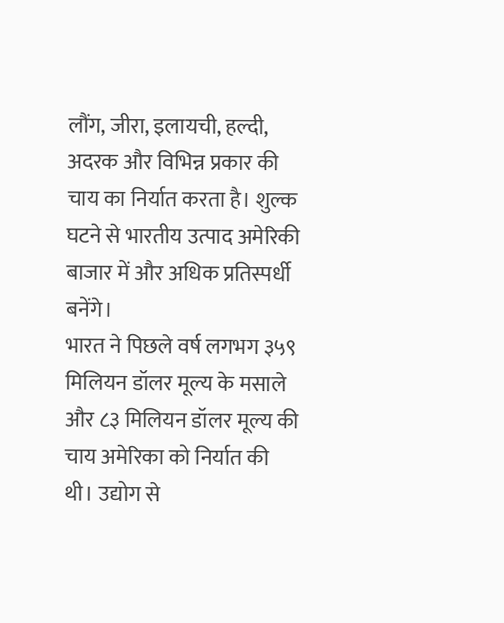लौंग, जीरा, इलायची, हल्दी, अदरक और विभिन्न प्रकार की चाय का निर्यात करता है। शुल्क घटने से भारतीय उत्पाद अमेरिकी बाजार में और अधिक प्रतिस्पर्धी बनेंगे।
भारत ने पिछले वर्ष लगभग ३५९ मिलियन डॉलर मूल्य के मसाले और ८३ मिलियन डॉलर मूल्य की चाय अमेरिका को निर्यात की थी। उद्योग से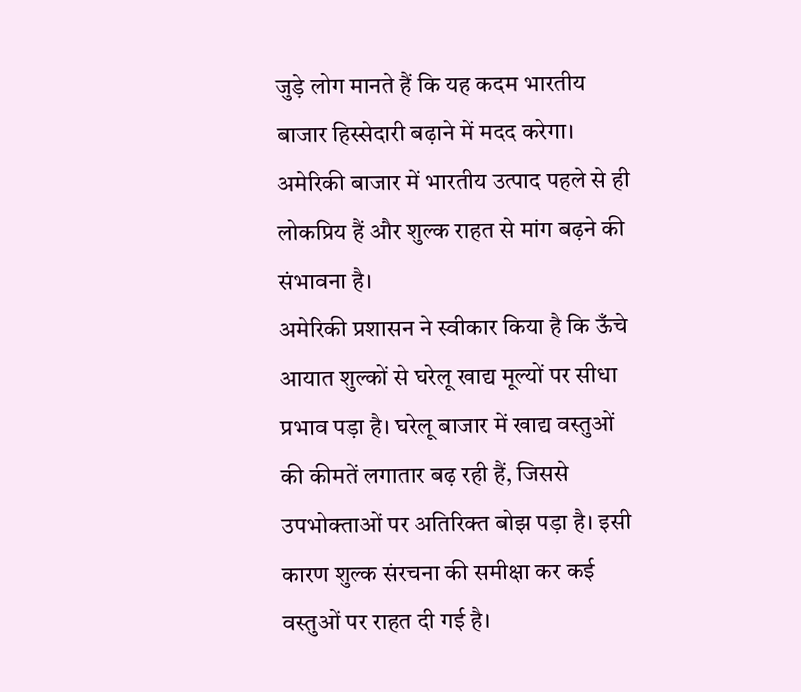जुड़े लोग मानते हैं कि यह कदम भारतीय बाजार हिस्सेदारी बढ़ाने में मदद करेगा। अमेरिकी बाजार में भारतीय उत्पाद पहले से ही लोकप्रिय हैं और शुल्क राहत से मांग बढ़ने की संभावना है।
अमेरिकी प्रशासन ने स्वीकार किया है कि ऊँचे आयात शुल्कों से घरेलू खाद्य मूल्यों पर सीधा प्रभाव पड़ा है। घरेलू बाजार में खाद्य वस्तुओं की कीमतें लगातार बढ़ रही हैं, जिससे उपभोक्ताओं पर अतिरिक्त बोझ पड़ा है। इसी कारण शुल्क संरचना की समीक्षा कर कई वस्तुओं पर राहत दी गई है।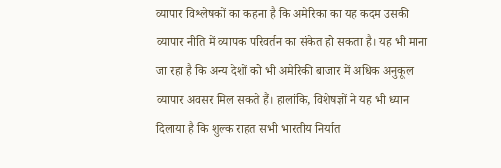व्यापार विश्लेषकों का कहना है कि अमेरिका का यह कदम उसकी व्यापार नीति में व्यापक परिवर्तन का संकेत हो सकता है। यह भी माना जा रहा है कि अन्य देशों को भी अमेरिकी बाजार में अधिक अनुकूल व्यापार अवसर मिल सकते हैं। हालांकि, विशेषज्ञों ने यह भी ध्यान दिलाया है कि शुल्क राहत सभी भारतीय निर्यात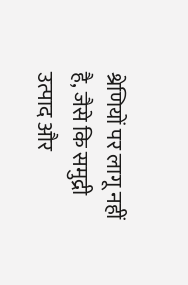श्रेणियों पर लागू नहीं है, जैसे कि समुद्री उत्पाद और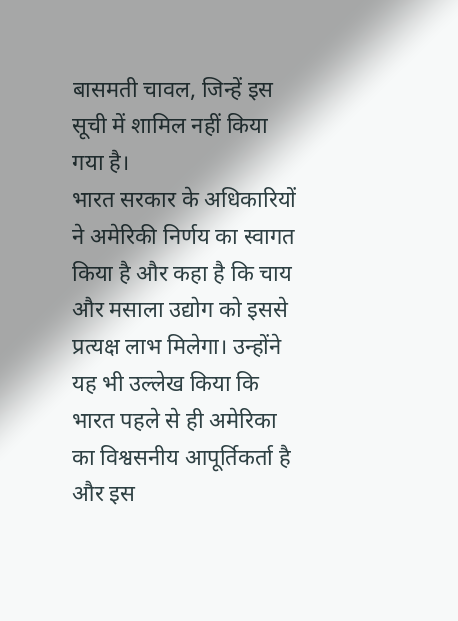बासमती चावल, जिन्हें इस सूची में शामिल नहीं किया गया है।
भारत सरकार के अधिकारियों ने अमेरिकी निर्णय का स्वागत किया है और कहा है कि चाय और मसाला उद्योग को इससे प्रत्यक्ष लाभ मिलेगा। उन्होंने यह भी उल्लेख किया कि भारत पहले से ही अमेरिका का विश्वसनीय आपूर्तिकर्ता है और इस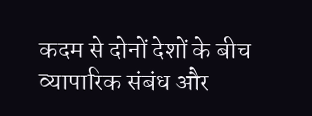कदम से दोनों देशों के बीच व्यापारिक संबंध और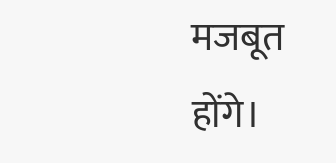मजबूत होंगे।